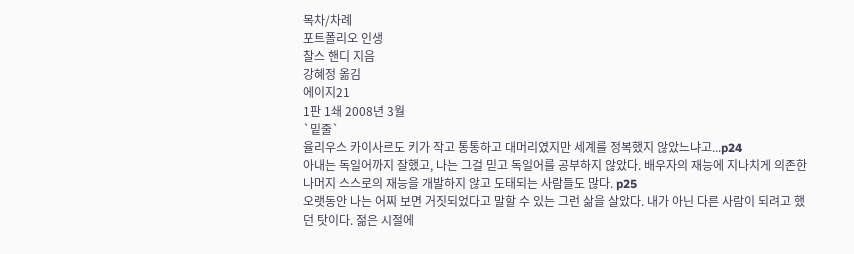목차/차례
포트폴리오 인생
찰스 핸디 지음
강혜정 옮김
에이지21
1판 1쇄 2008년 3월
`밑줄`
율리우스 카이사르도 키가 작고 통통하고 대머리였지만 세계를 정복했지 않았느냐고...p24
아내는 독일어까지 잘했고, 나는 그걸 믿고 독일어를 공부하지 않았다. 배우자의 재능에 지나치게 의존한 나머지 스스로의 재능을 개발하지 않고 도태되는 사람들도 많다. p25
오랫동안 나는 어찌 보면 거짓되었다고 말할 수 있는 그런 삶을 살았다. 내가 아닌 다른 사람이 되려고 했던 탓이다. 젊은 시절에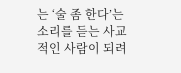는 ‘술 좀 한다’는 소리를 듣는 사교적인 사람이 되려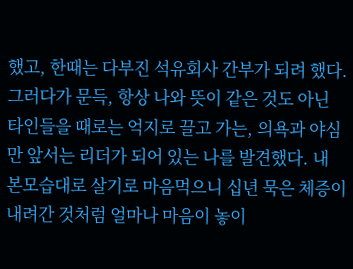했고, 한때는 다부진 석유회사 간부가 되려 했다. 그러다가 문득, 항상 나와 뜻이 같은 것도 아닌 타인들을 때로는 억지로 끌고 가는, 의욕과 야심만 앞서는 리더가 되어 있는 나를 발견했다. 내 본모습대로 살기로 마음먹으니 십년 묵은 체증이 내려간 것처럼 얼마나 마음이 놓이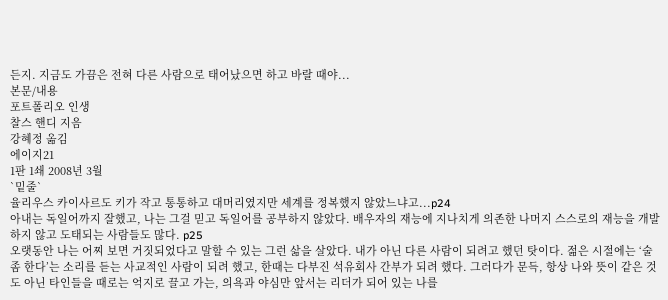든지. 지금도 가끔은 전혀 다른 사람으로 태어났으면 하고 바랄 때야...
본문/내용
포트폴리오 인생
찰스 핸디 지음
강혜정 옮김
에이지21
1판 1쇄 2008년 3월
`밑줄`
율리우스 카이사르도 키가 작고 통통하고 대머리였지만 세계를 정복했지 않았느냐고...p24
아내는 독일어까지 잘했고, 나는 그걸 믿고 독일어를 공부하지 않았다. 배우자의 재능에 지나치게 의존한 나머지 스스로의 재능을 개발하지 않고 도태되는 사람들도 많다. p25
오랫동안 나는 어찌 보면 거짓되었다고 말할 수 있는 그런 삶을 살았다. 내가 아닌 다른 사람이 되려고 했던 탓이다. 젊은 시절에는 ‘술 좀 한다’는 소리를 듣는 사교적인 사람이 되려 했고, 한때는 다부진 석유회사 간부가 되려 했다. 그러다가 문득, 항상 나와 뜻이 같은 것도 아닌 타인들을 때로는 억지로 끌고 가는, 의욕과 야심만 앞서는 리더가 되어 있는 나를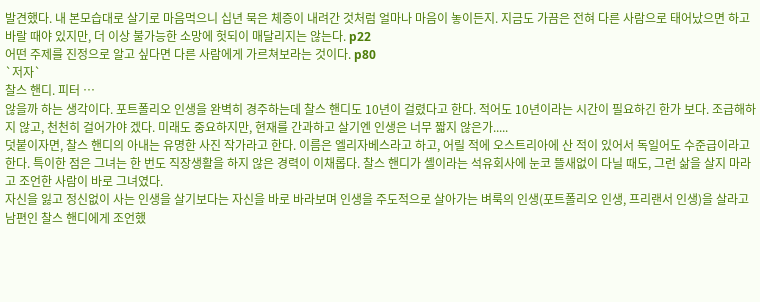발견했다. 내 본모습대로 살기로 마음먹으니 십년 묵은 체증이 내려간 것처럼 얼마나 마음이 놓이든지. 지금도 가끔은 전혀 다른 사람으로 태어났으면 하고 바랄 때야 있지만, 더 이상 불가능한 소망에 헛되이 매달리지는 않는다. p22
어떤 주제를 진정으로 알고 싶다면 다른 사람에게 가르쳐보라는 것이다. p80
`저자`
찰스 핸디. 피터 …
않을까 하는 생각이다. 포트폴리오 인생을 완벽히 경주하는데 찰스 핸디도 10년이 걸렸다고 한다. 적어도 10년이라는 시간이 필요하긴 한가 보다. 조급해하지 않고, 천천히 걸어가야 겠다. 미래도 중요하지만, 현재를 간과하고 살기엔 인생은 너무 짧지 않은가.....
덧붙이자면, 찰스 핸디의 아내는 유명한 사진 작가라고 한다. 이름은 엘리자베스라고 하고, 어릴 적에 오스트리아에 산 적이 있어서 독일어도 수준급이라고 한다. 특이한 점은 그녀는 한 번도 직장생활을 하지 않은 경력이 이채롭다. 찰스 핸디가 셸이라는 석유회사에 눈코 뜰새없이 다닐 때도, 그런 삶을 살지 마라고 조언한 사람이 바로 그녀였다.
자신을 잃고 정신없이 사는 인생을 살기보다는 자신을 바로 바라보며 인생을 주도적으로 살아가는 벼룩의 인생(포트폴리오 인생, 프리랜서 인생)을 살라고 남편인 찰스 핸디에게 조언했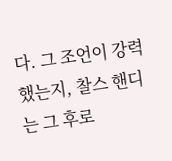다. 그 조언이 강력했는지, 찰스 핸디는 그 후로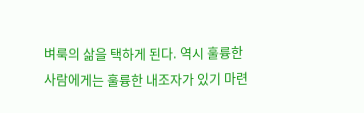벼룩의 삶을 택하게 된다. 역시 훌륭한 사람에게는 훌륭한 내조자가 있기 마련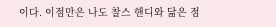이다. 이점만은 나도 찰스 핸디와 닮은 점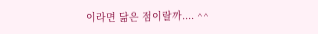이라면 닮은 점이랄까.... ^^